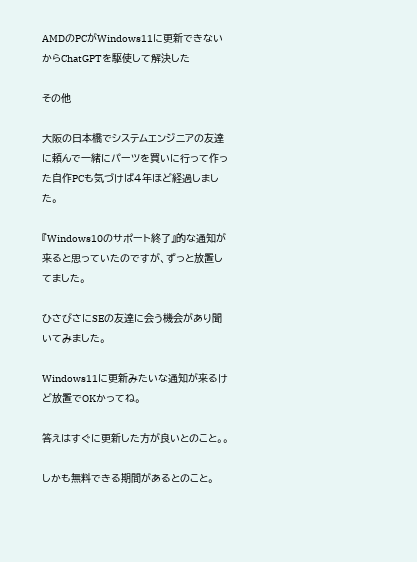AMDのPCがWindows11に更新できないからChatGPTを駆使して解決した

その他

大阪の日本橋でシステムエンジニアの友達に頼んで一緒にパーツを買いに行って作った自作PCも気づけば4年ほど経過しました。

『Windows10のサポート終了』的な通知が来ると思っていたのですが、ずっと放置してました。

ひさびさにSEの友達に会う機会があり聞いてみました。

Windows11に更新みたいな通知が来るけど放置でOKかってね。

答えはすぐに更新した方が良いとのこと。。

しかも無料できる期間があるとのこと。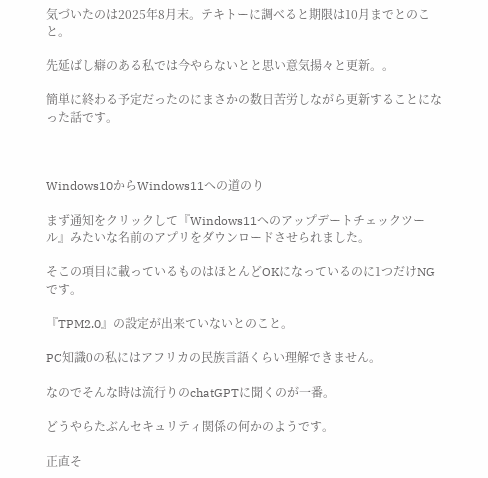気づいたのは2025年8月末。テキトーに調べると期限は10月までとのこと。

先延ばし癖のある私では今やらないとと思い意気揚々と更新。。

簡単に終わる予定だったのにまさかの数日苦労しながら更新することになった話です。



Windows10からWindows11への道のり

まず通知をクリックして『Windows11へのアップデートチェックツール』みたいな名前のアプリをダウンロードさせられました。

そこの項目に載っているものはほとんどOKになっているのに1つだけNGです。

『TPM2.0』の設定が出来ていないとのこと。

PC知識0の私にはアフリカの民族言語くらい理解できません。

なのでそんな時は流行りのchatGPTに聞くのが一番。

どうやらたぶんセキュリティ関係の何かのようです。

正直そ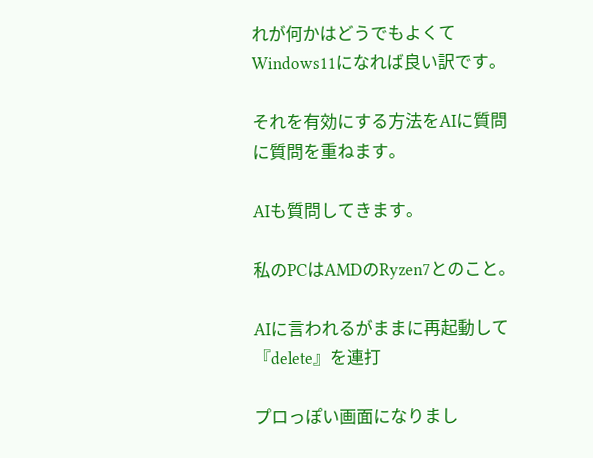れが何かはどうでもよくてWindows11になれば良い訳です。

それを有効にする方法をAIに質問に質問を重ねます。

AIも質問してきます。

私のPCはAMDのRyzen7とのこと。

AIに言われるがままに再起動して『delete』を連打

プロっぽい画面になりまし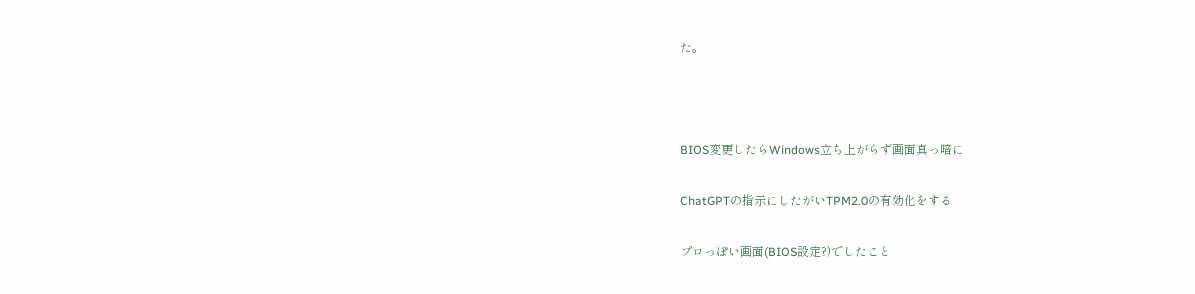た。



BIOS変更したらWindows立ち上がらず画面真っ暗に

ChatGPTの指示にしたがいTPM2.0の有効化をする

プロっぽい画面(BIOS設定?)でしたこと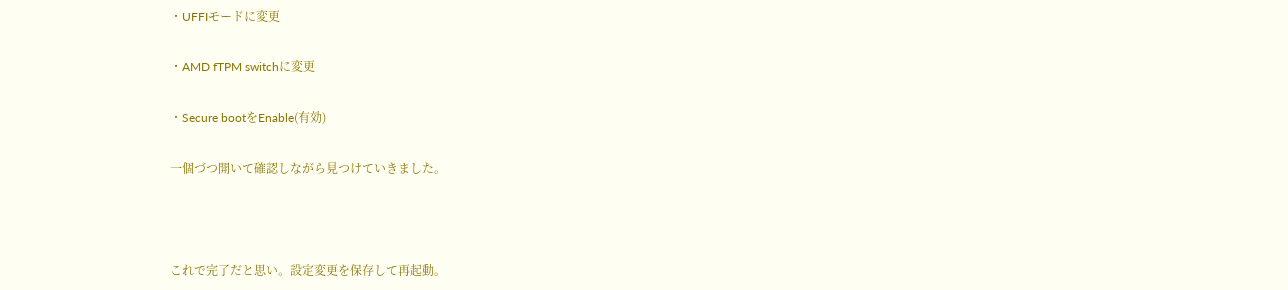・UFFIモードに変更

・AMD fTPM switchに変更

・Secure bootをEnable(有効)

一個づつ開いて確認しながら見つけていきました。



これで完了だと思い。設定変更を保存して再起動。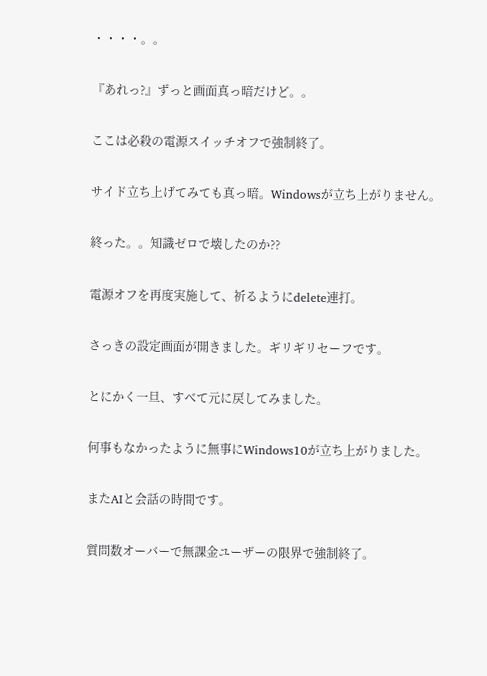・・・・。。

『あれっ?』ずっと画面真っ暗だけど。。

ここは必殺の電源スイッチオフで強制終了。

サイド立ち上げてみても真っ暗。Windowsが立ち上がりません。

終った。。知識ゼロで壊したのか??

電源オフを再度実施して、祈るようにdelete連打。

さっきの設定画面が開きました。ギリギリセーフです。

とにかく一旦、すべて元に戻してみました。

何事もなかったように無事にWindows10が立ち上がりました。

またAIと会話の時間です。

質問数オーバーで無課金ユーザーの限界で強制終了。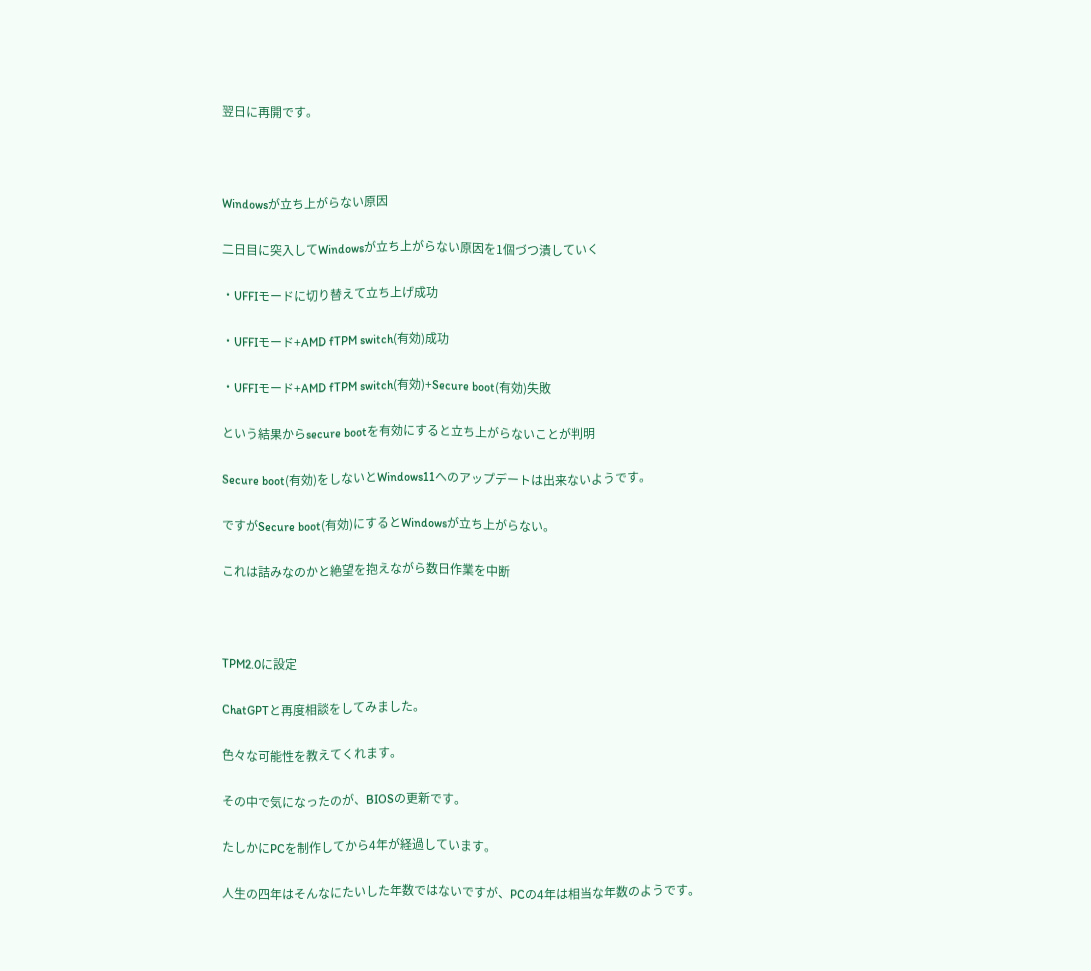翌日に再開です。



Windowsが立ち上がらない原因

二日目に突入してWindowsが立ち上がらない原因を1個づつ潰していく

・UFFIモードに切り替えて立ち上げ成功

・UFFIモード+AMD fTPM switch(有効)成功

・UFFIモード+AMD fTPM switch(有効)+Secure boot(有効)失敗

という結果からsecure bootを有効にすると立ち上がらないことが判明

Secure boot(有効)をしないとWindows11へのアップデートは出来ないようです。

ですがSecure boot(有効)にするとWindowsが立ち上がらない。

これは詰みなのかと絶望を抱えながら数日作業を中断



TPM2.0に設定

ChatGPTと再度相談をしてみました。

色々な可能性を教えてくれます。

その中で気になったのが、BIOSの更新です。

たしかにPCを制作してから4年が経過しています。

人生の四年はそんなにたいした年数ではないですが、PCの4年は相当な年数のようです。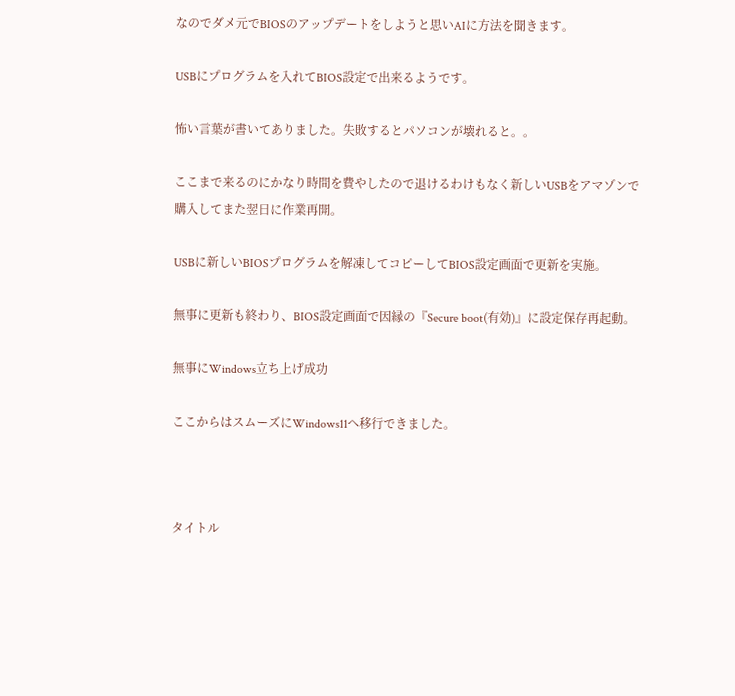なのでダメ元でBIOSのアップデートをしようと思いAIに方法を聞きます。

USBにプログラムを入れてBIOS設定で出来るようです。

怖い言葉が書いてありました。失敗するとパソコンが壊れると。。

ここまで来るのにかなり時間を費やしたので退けるわけもなく新しいUSBをアマゾンで購入してまた翌日に作業再開。

USBに新しいBIOSプログラムを解凍してコピーしてBIOS設定画面で更新を実施。

無事に更新も終わり、BIOS設定画面で因縁の『Secure boot(有効)』に設定保存再起動。

無事にWindows立ち上げ成功

ここからはスムーズにWindows11へ移行できました。



タイトル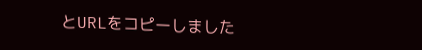とURLをコピーしました